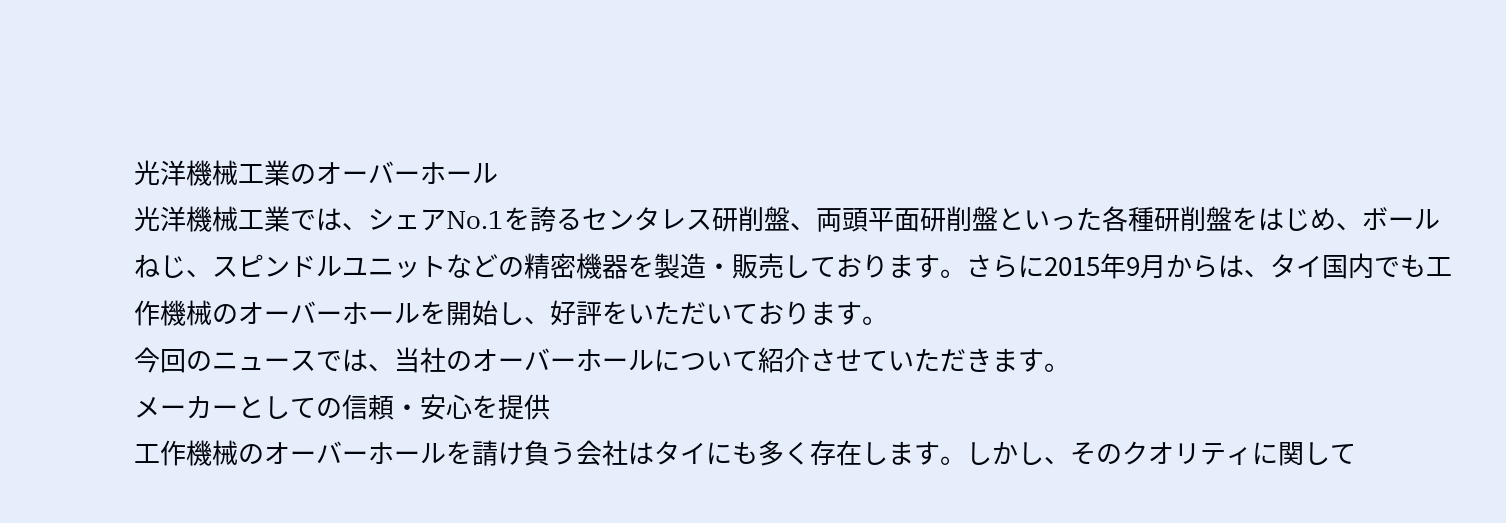光洋機械工業のオーバーホール
光洋機械工業では、シェアNo.1を誇るセンタレス研削盤、両頭平面研削盤といった各種研削盤をはじめ、ボールねじ、スピンドルユニットなどの精密機器を製造・販売しております。さらに2015年9月からは、タイ国内でも工作機械のオーバーホールを開始し、好評をいただいております。
今回のニュースでは、当社のオーバーホールについて紹介させていただきます。
メーカーとしての信頼・安心を提供
工作機械のオーバーホールを請け負う会社はタイにも多く存在します。しかし、そのクオリティに関して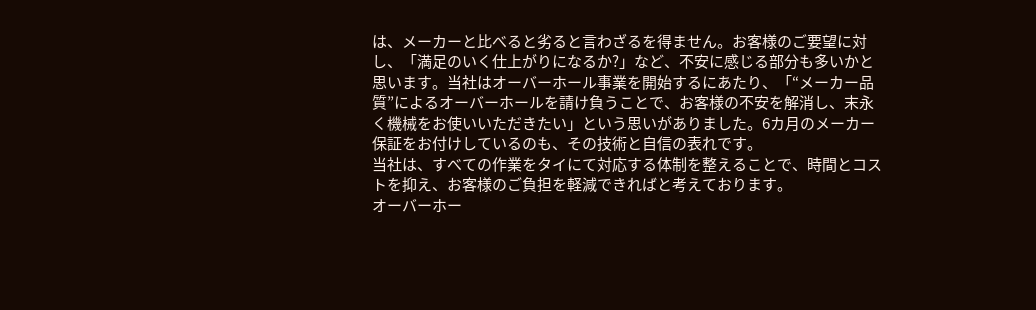は、メーカーと比べると劣ると言わざるを得ません。お客様のご要望に対し、「満足のいく仕上がりになるか?」など、不安に感じる部分も多いかと思います。当社はオーバーホール事業を開始するにあたり、「“メーカー品質”によるオーバーホールを請け負うことで、お客様の不安を解消し、末永く機械をお使いいただきたい」という思いがありました。6カ月のメーカー保証をお付けしているのも、その技術と自信の表れです。
当社は、すべての作業をタイにて対応する体制を整えることで、時間とコストを抑え、お客様のご負担を軽減できればと考えております。
オーバーホー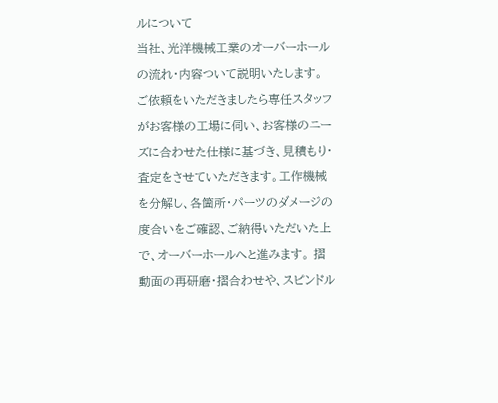ルについて
当社、光洋機械工業のオーバーホールの流れ・内容ついて説明いたします。 ご依頼をいただきましたら専任スタッフがお客様の工場に伺い、お客様のニーズに合わせた仕様に基づき、見積もり・査定をさせていただきます。工作機械を分解し、各箇所・パーツのダメージの度合いをご確認、ご納得いただいた上で、オーバーホールへと進みます。 摺動面の再研磨・摺合わせや、スピンドル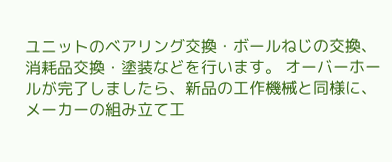ユニットのベアリング交換・ボールねじの交換、消耗品交換・塗装などを行います。 オーバーホールが完了しましたら、新品の工作機械と同様に、メーカーの組み立て工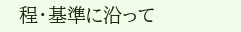程・基準に沿って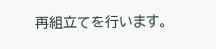再組立てを行います。